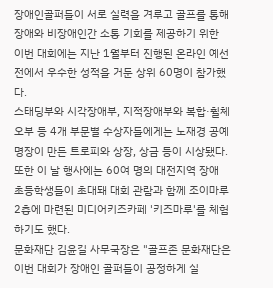장애인골퍼들이 서로 실력을 겨루고 골프를 통해 장애와 비장애인간 소통 기회를 제공하기 위한 이번 대회에는 지난 1월부터 진행된 온라인 예선전에서 우수한 성적을 거둔 상위 60명이 참가했다.
스태딩부와 시각장애부, 지적장애부와 복합·휠체오부 등 4개 부문별 수상자들에게는 노재경 공예 명장이 만든 트로피와 상장, 상금 등이 시상됐다.
또한 이 날 행사에는 60여 명의 대전지역 장애 초등학생들이 초대돼 대회 관람과 함께 조이마루 2층에 마련된 미디어키즈카페 '키즈마루'를 체험하기도 했다.
문화재단 김윤길 사무국장은 "골프존 문화재단은 이번 대회가 장애인 골퍼들이 공정하게 실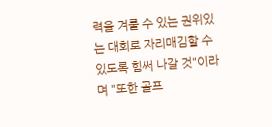력을 겨룰 수 있는 권위있는 대회로 자리매김할 수 있도록 힘써 나갈 것"이라며 "또한 골프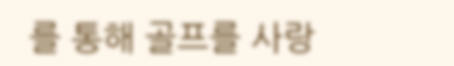를 통해 골프를 사랑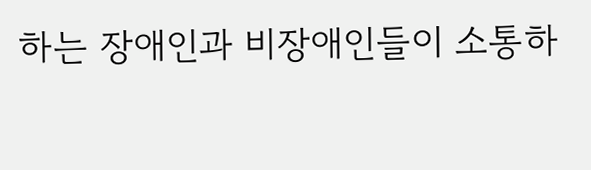하는 장애인과 비장애인들이 소통하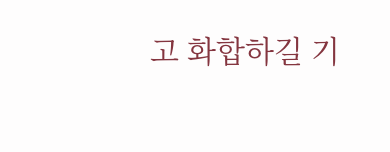고 화합하길 기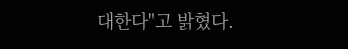대한다"고 밝혔다.